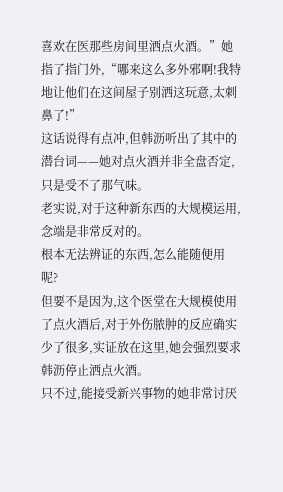喜欢在医那些房间里洒点火酒。”她指了指门外,“哪来这么多外邪啊!我特地让他们在这间屋子别洒这玩意,太刺鼻了!”
这话说得有点冲,但韩沥听出了其中的潜台词——她对点火酒并非全盘否定,只是受不了那气味。
老实说,对于这种新东西的大规模运用,念端是非常反对的。
根本无法辨证的东西,怎么能随便用呢?
但要不是因为,这个医堂在大规模使用了点火酒后,对于外伤脓肿的反应确实少了很多,实证放在这里,她会强烈要求韩沥停止洒点火酒。
只不过,能接受新兴事物的她非常讨厌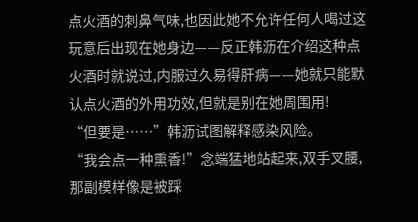点火酒的刺鼻气味,也因此她不允许任何人喝过这玩意后出现在她身边——反正韩沥在介绍这种点火酒时就说过,内服过久易得肝病——她就只能默认点火酒的外用功效,但就是别在她周围用!
“但要是……”韩沥试图解释感染风险。
“我会点一种熏香!”念端猛地站起来,双手叉腰,那副模样像是被踩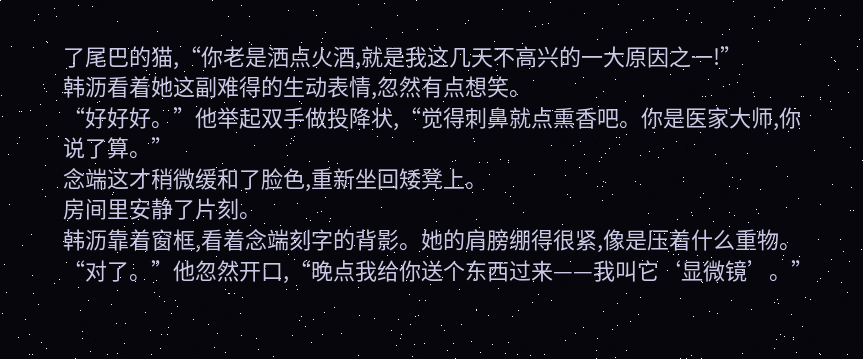了尾巴的猫,“你老是洒点火酒,就是我这几天不高兴的一大原因之一!”
韩沥看着她这副难得的生动表情,忽然有点想笑。
“好好好。”他举起双手做投降状,“觉得刺鼻就点熏香吧。你是医家大师,你说了算。”
念端这才稍微缓和了脸色,重新坐回矮凳上。
房间里安静了片刻。
韩沥靠着窗框,看着念端刻字的背影。她的肩膀绷得很紧,像是压着什么重物。
“对了。”他忽然开口,“晚点我给你送个东西过来——我叫它‘显微镜’。”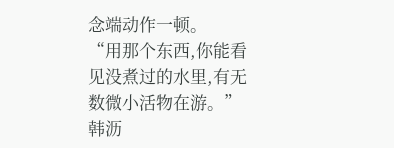念端动作一顿。
“用那个东西,你能看见没煮过的水里,有无数微小活物在游。”韩沥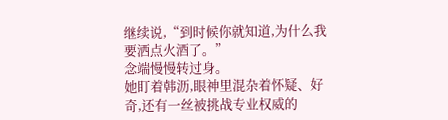继续说,“到时候你就知道,为什么我要洒点火酒了。”
念端慢慢转过身。
她盯着韩沥,眼神里混杂着怀疑、好奇,还有一丝被挑战专业权威的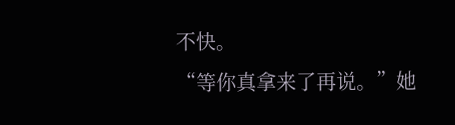不快。
“等你真拿来了再说。”她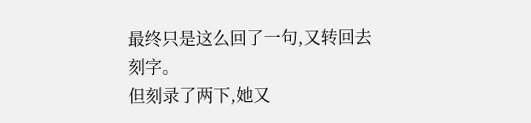最终只是这么回了一句,又转回去刻字。
但刻录了两下,她又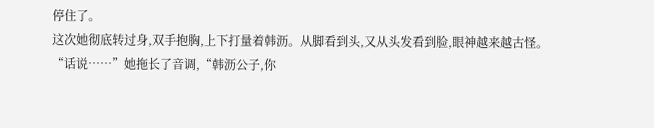停住了。
这次她彻底转过身,双手抱胸,上下打量着韩沥。从脚看到头,又从头发看到脸,眼神越来越古怪。
“话说……”她拖长了音调,“韩沥公子,你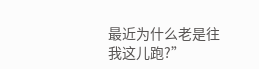最近为什么老是往我这儿跑?”